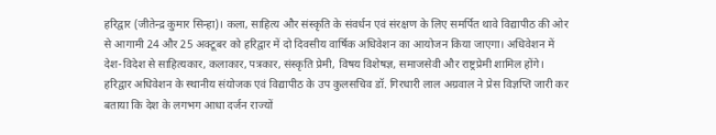हरिद्वार (जीतेन्द्र कुमार सिन्हा)। कला, साहित्य और संस्कृति के संवर्धन एवं संरक्षण के लिए समर्पित थावे विद्यापीठ की ओर से आगामी 24 और 25 अक्टूबर को हरिद्वार में दो दिवसीय वार्षिक अधिवेशन का आयोजन किया जाएगा। अधिवेशन में देश-विदेश से साहित्यकार, कलाकार, पत्रकार, संस्कृति प्रेमी, विषय विशेषज्ञ, समाजसेवी और राष्ट्रप्रेमी शामिल होंगे।
हरिद्वार अधिवेशन के स्थानीय संयोजक एवं विद्यापीठ के उप कुलसचिव डॉ. गिरधारी लाल अग्रवाल ने प्रेस विज्ञप्ति जारी कर बताया कि देश के लगभग आधा दर्जन राज्यों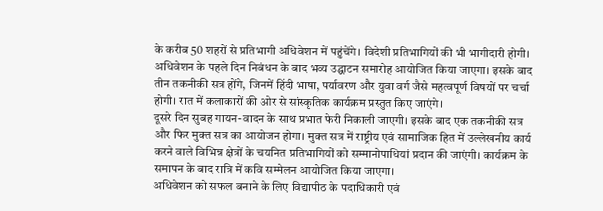के करीब 50 शहरों से प्रतिभागी अधिवेशन में पहुंचेंगे। विदेशी प्रतिभागियों की भी भागीदारी होगी।
अधिवेशन के पहले दिन निबंधन के बाद भव्य उद्घाटन समारोह आयोजित किया जाएगा। इसके बाद तीन तकनीकी सत्र होंगे, जिनमें हिंदी भाषा, पर्यावरण और युवा वर्ग जैसे महत्वपूर्ण विषयों पर चर्चा होगी। रात में कलाकारों की ओर से सांस्कृतिक कार्यक्रम प्रस्तुत किए जाएंगे।
दूसरे दिन सुबह गायन-वादन के साथ प्रभात फेरी निकाली जाएगी। इसके बाद एक तकनीकी सत्र और फिर मुक्त सत्र का आयोजन होगा। मुक्त सत्र में राष्ट्रीय एवं सामाजिक हित में उल्लेखनीय कार्य करने वाले विभिन्न क्षेत्रों के चयनित प्रतिभागियों को सम्मानोपाधियां प्रदान की जाएंगी। कार्यक्रम के समापन के बाद रात्रि में कवि सम्मेलन आयोजित किया जाएगा।
अधिवेशन को सफल बनाने के लिए विद्यापीठ के पदाधिकारी एवं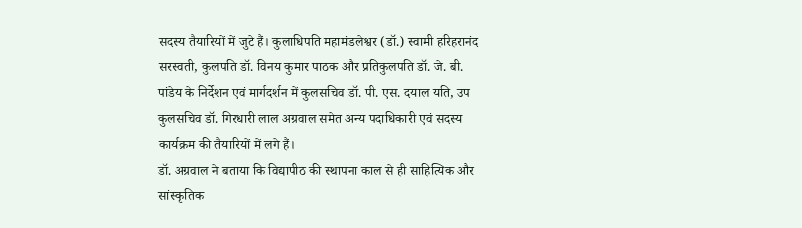सदस्य तैयारियों में जुटे हैं। कुलाधिपति महामंडलेश्वर (डॉ.) स्वामी हरिहरानंद सरस्वती, कुलपति डॉ. विनय कुमार पाठक और प्रतिकुलपति डॉ. जे. बी. पांडेय के निर्देशन एवं मार्गदर्शन में कुलसचिव डॉ. पी. एस. दयाल यति, उप कुलसचिव डॉ. गिरधारी लाल अग्रवाल समेत अन्य पदाधिकारी एवं सदस्य कार्यक्रम की तैयारियों में लगे हैं।
डॉ. अग्रवाल ने बताया कि विद्यापीठ की स्थापना काल से ही साहित्यिक और सांस्कृतिक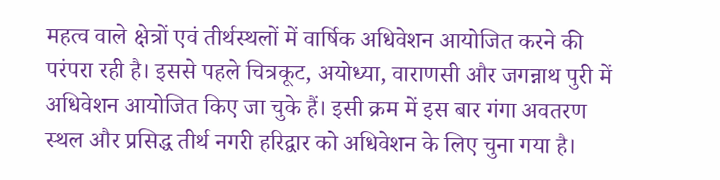महत्व वाले क्षेत्रों एवं तीर्थस्थलों में वार्षिक अधिवेशन आयोजित करने की परंपरा रही है। इससे पहले चित्रकूट, अयोध्या, वाराणसी और जगन्नाथ पुरी में अधिवेशन आयोजित किए जा चुके हैं। इसी क्रम में इस बार गंगा अवतरण स्थल और प्रसिद्ध तीर्थ नगरी हरिद्वार को अधिवेशन के लिए चुना गया है।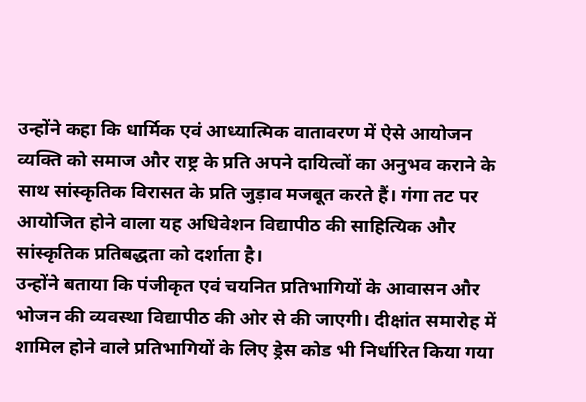उन्होंने कहा कि धार्मिक एवं आध्यात्मिक वातावरण में ऐसे आयोजन व्यक्ति को समाज और राष्ट्र के प्रति अपने दायित्वों का अनुभव कराने के साथ सांस्कृतिक विरासत के प्रति जुड़ाव मजबूत करते हैं। गंगा तट पर आयोजित होने वाला यह अधिवेशन विद्यापीठ की साहित्यिक और सांस्कृतिक प्रतिबद्धता को दर्शाता है।
उन्होंने बताया कि पंजीकृत एवं चयनित प्रतिभागियों के आवासन और भोजन की व्यवस्था विद्यापीठ की ओर से की जाएगी। दीक्षांत समारोह में शामिल होने वाले प्रतिभागियों के लिए ड्रेस कोड भी निर्धारित किया गया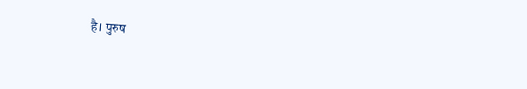है। पुरुष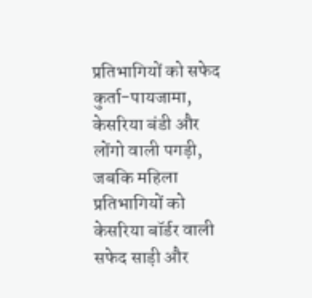प्रतिभागियों को सफेद कुर्ता-पायजामा, केसरिया बंडी और लोंगो वाली पगड़ी, जबकि महिला प्रतिभागियों को केसरिया बॉर्डर वाली सफेद साड़ी और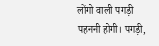लोंगो वाली पगड़ी पहननी होगी। पगड़ी,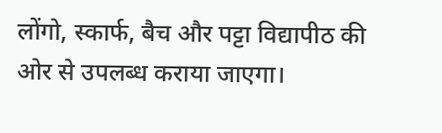लोंगो, स्कार्फ, बैच और पट्टा विद्यापीठ की ओर से उपलब्ध कराया जाएगा।